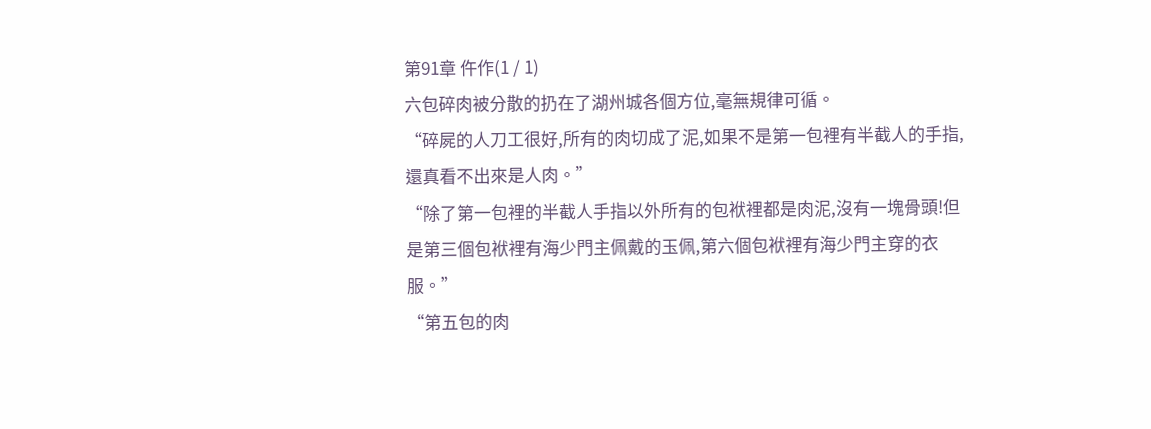第91章 仵作(1 / 1)
六包碎肉被分散的扔在了湖州城各個方位,毫無規律可循。
“碎屍的人刀工很好,所有的肉切成了泥,如果不是第一包裡有半截人的手指,還真看不出來是人肉。”
“除了第一包裡的半截人手指以外所有的包袱裡都是肉泥,沒有一塊骨頭!但是第三個包袱裡有海少門主佩戴的玉佩,第六個包袱裡有海少門主穿的衣服。”
“第五包的肉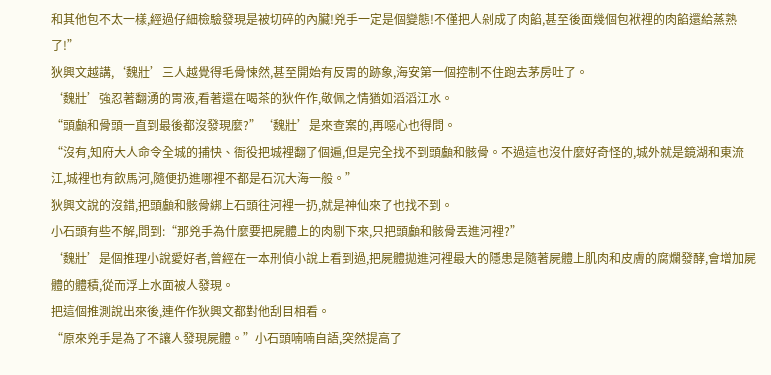和其他包不太一樣,經過仔細檢驗發現是被切碎的內臟!兇手一定是個變態!不僅把人剁成了肉餡,甚至後面幾個包袱裡的肉餡還給蒸熟了!”
狄興文越講,‘魏壯’三人越覺得毛骨悚然,甚至開始有反胃的跡象,海安第一個控制不住跑去茅房吐了。
‘魏壯’強忍著翻湧的胃液,看著還在喝茶的狄仵作,敬佩之情猶如滔滔江水。
“頭顱和骨頭一直到最後都沒發現麼?”‘魏壯’是來查案的,再噁心也得問。
“沒有,知府大人命令全城的捕快、衙役把城裡翻了個遍,但是完全找不到頭顱和骸骨。不過這也沒什麼好奇怪的,城外就是鏡湖和東流江,城裡也有飲馬河,隨便扔進哪裡不都是石沉大海一般。”
狄興文說的沒錯,把頭顱和骸骨綁上石頭往河裡一扔,就是神仙來了也找不到。
小石頭有些不解,問到:“那兇手為什麼要把屍體上的肉剔下來,只把頭顱和骸骨丟進河裡?”
‘魏壯’是個推理小說愛好者,曾經在一本刑偵小說上看到過,把屍體拋進河裡最大的隱患是隨著屍體上肌肉和皮膚的腐爛發酵,會增加屍體的體積,從而浮上水面被人發現。
把這個推測說出來後,連仵作狄興文都對他刮目相看。
“原來兇手是為了不讓人發現屍體。”小石頭喃喃自語,突然提高了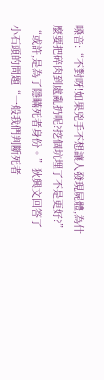嗓音:“不對呀!如果兇手不想讓人發現屍體,為什麼要把碎肉到處亂扔呢?挖個坑埋了不是更好?”
“或許,是為了隱瞞死者身份。”狄興文回答了小石頭的問題“一般我們判斷死者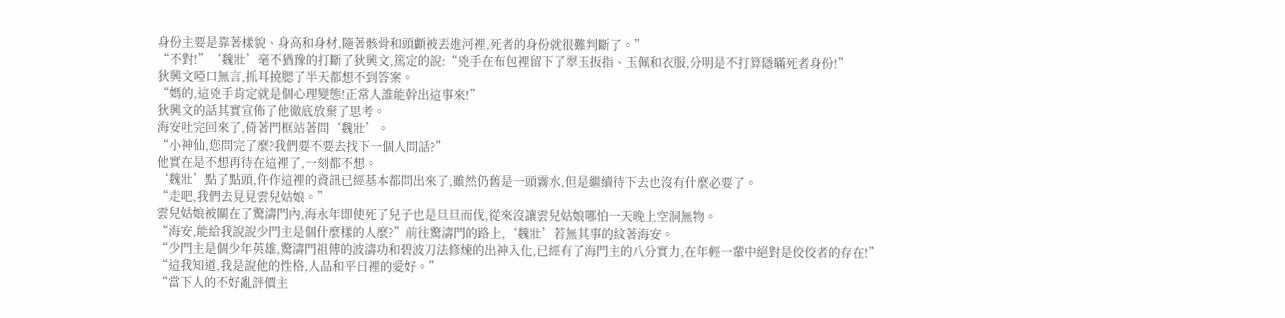身份主要是靠著樣貌、身高和身材,隨著骸骨和頭顱被丟進河裡,死者的身份就很難判斷了。”
“不對!”‘魏壯’毫不猶豫的打斷了狄興文,篤定的說:“兇手在布包裡留下了翠玉扳指、玉佩和衣服,分明是不打算隱瞞死者身份!”
狄興文啞口無言,抓耳撓腮了半天都想不到答案。
“媽的,這兇手肯定就是個心理變態!正常人誰能幹出這事來!”
狄興文的話其實宣佈了他徹底放棄了思考。
海安吐完回來了,倚著門框站著問‘魏壯’。
“小神仙,您問完了麼?我們要不要去找下一個人問話?”
他實在是不想再待在這裡了,一刻都不想。
‘魏壯’點了點頭,仵作這裡的資訊已經基本都問出來了,雖然仍舊是一頭霧水,但是繼續待下去也沒有什麼必要了。
“走吧,我們去見見雲兒姑娘。”
雲兒姑娘被關在了驚濤門內,海永年即使死了兒子也是旦旦而伐,從來沒讓雲兒姑娘哪怕一天晚上空洞無物。
“海安,能給我說說少門主是個什麼樣的人麼?”前往驚濤門的路上,‘魏壯’若無其事的紋著海安。
“少門主是個少年英雄,驚濤門祖傳的波濤功和碧波刀法修煉的出神入化,已經有了海門主的八分實力,在年輕一輩中絕對是佼佼者的存在!”
“這我知道,我是說他的性格,人品和平日裡的愛好。”
“當下人的不好亂評價主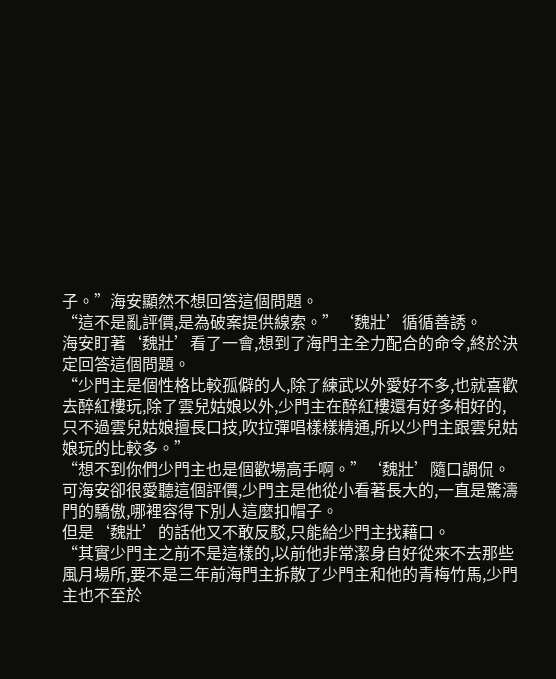子。”海安顯然不想回答這個問題。
“這不是亂評價,是為破案提供線索。”‘魏壯’循循善誘。
海安盯著‘魏壯’看了一會,想到了海門主全力配合的命令,終於決定回答這個問題。
“少門主是個性格比較孤僻的人,除了練武以外愛好不多,也就喜歡去醉紅樓玩,除了雲兒姑娘以外,少門主在醉紅樓還有好多相好的,只不過雲兒姑娘擅長口技,吹拉彈唱樣樣精通,所以少門主跟雲兒姑娘玩的比較多。”
“想不到你們少門主也是個歡場高手啊。”‘魏壯’隨口調侃。
可海安卻很愛聽這個評價,少門主是他從小看著長大的,一直是驚濤門的驕傲,哪裡容得下別人這麼扣帽子。
但是‘魏壯’的話他又不敢反駁,只能給少門主找藉口。
“其實少門主之前不是這樣的,以前他非常潔身自好從來不去那些風月場所,要不是三年前海門主拆散了少門主和他的青梅竹馬,少門主也不至於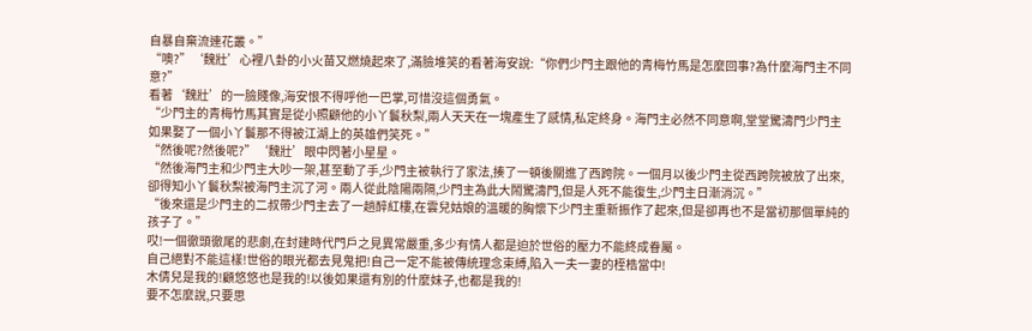自暴自棄流連花叢。”
“噢?”‘魏壯’心裡八卦的小火苗又燃燒起來了,滿臉堆笑的看著海安說:“你們少門主跟他的青梅竹馬是怎麼回事?為什麼海門主不同意?”
看著‘魏壯’的一臉賤像,海安恨不得呼他一巴掌,可惜沒這個勇氣。
“少門主的青梅竹馬其實是從小照顧他的小丫鬟秋梨,兩人天天在一塊產生了感情,私定終身。海門主必然不同意啊,堂堂驚濤門少門主如果娶了一個小丫鬟那不得被江湖上的英雄們笑死。”
“然後呢?然後呢?”‘魏壯’眼中閃著小星星。
“然後海門主和少門主大吵一架,甚至動了手,少門主被執行了家法,揍了一頓後關進了西跨院。一個月以後少門主從西跨院被放了出來,卻得知小丫鬟秋梨被海門主沉了河。兩人從此陰陽兩隔,少門主為此大鬧驚濤門,但是人死不能復生,少門主日漸消沉。”
“後來還是少門主的二叔帶少門主去了一趟醉紅樓,在雲兒姑娘的溫暖的胸懷下少門主重新振作了起來,但是卻再也不是當初那個單純的孩子了。”
哎!一個徹頭徹尾的悲劇,在封建時代門戶之見異常嚴重,多少有情人都是迫於世俗的壓力不能終成眷屬。
自己絕對不能這樣!世俗的眼光都去見鬼把!自己一定不能被傳統理念束縛,陷入一夫一妻的桎梏當中!
木倩兒是我的!顧悠悠也是我的!以後如果還有別的什麼妹子,也都是我的!
要不怎麼說,只要思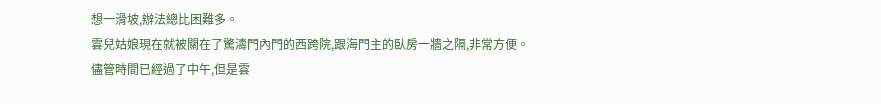想一滑坡,辦法總比困難多。
雲兒姑娘現在就被關在了驚濤門內門的西跨院,跟海門主的臥房一牆之隔,非常方便。
儘管時間已經過了中午,但是雲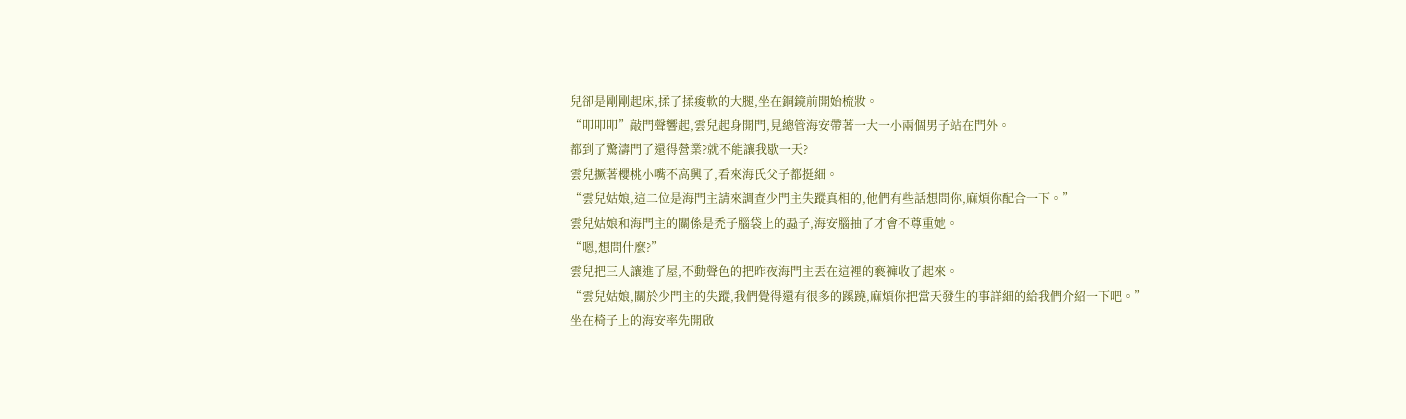兒卻是剛剛起床,揉了揉痠軟的大腿,坐在銅鏡前開始梳妝。
“叩叩叩”敲門聲響起,雲兒起身開門,見總管海安帶著一大一小兩個男子站在門外。
都到了驚濤門了還得營業?就不能讓我歇一天?
雲兒撅著櫻桃小嘴不高興了,看來海氏父子都挺細。
“雲兒姑娘,這二位是海門主請來調查少門主失蹤真相的,他們有些話想問你,麻煩你配合一下。”
雲兒姑娘和海門主的關係是禿子腦袋上的蝨子,海安腦抽了才會不尊重她。
“嗯,想問什麼?”
雲兒把三人讓進了屋,不動聲色的把昨夜海門主丟在這裡的褻褲收了起來。
“雲兒姑娘,關於少門主的失蹤,我們覺得還有很多的蹊蹺,麻煩你把當天發生的事詳細的給我們介紹一下吧。”坐在椅子上的海安率先開啟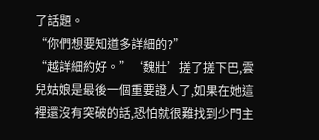了話題。
“你們想要知道多詳細的?”
“越詳細約好。”‘魏壯’搓了搓下巴,雲兒姑娘是最後一個重要證人了,如果在她這裡還沒有突破的話,恐怕就很難找到少門主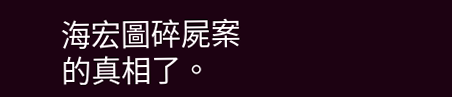海宏圖碎屍案的真相了。